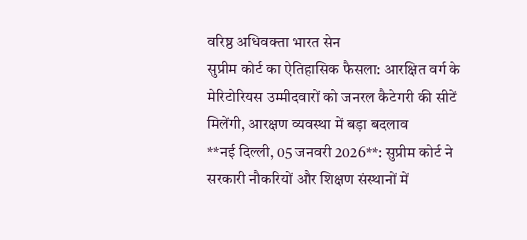वरिष्ठ अधिवक्ता भारत सेन
सुप्रीम कोर्ट का ऐतिहासिक फैसला: आरक्षित वर्ग के मेरिटोरियस उम्मीदवारों को जनरल कैटेगरी की सीटें मिलेंगी, आरक्षण व्यवस्था में बड़ा बदलाव
**नई दिल्ली, 05 जनवरी 2026**: सुप्रीम कोर्ट ने सरकारी नौकरियों और शिक्षण संस्थानों में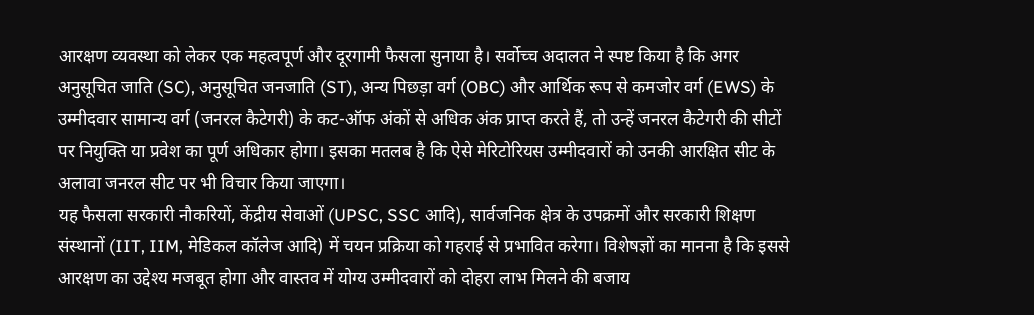आरक्षण व्यवस्था को लेकर एक महत्वपूर्ण और दूरगामी फैसला सुनाया है। सर्वोच्च अदालत ने स्पष्ट किया है कि अगर अनुसूचित जाति (SC), अनुसूचित जनजाति (ST), अन्य पिछड़ा वर्ग (OBC) और आर्थिक रूप से कमजोर वर्ग (EWS) के उम्मीदवार सामान्य वर्ग (जनरल कैटेगरी) के कट-ऑफ अंकों से अधिक अंक प्राप्त करते हैं, तो उन्हें जनरल कैटेगरी की सीटों पर नियुक्ति या प्रवेश का पूर्ण अधिकार होगा। इसका मतलब है कि ऐसे मेरिटोरियस उम्मीदवारों को उनकी आरक्षित सीट के अलावा जनरल सीट पर भी विचार किया जाएगा।
यह फैसला सरकारी नौकरियों, केंद्रीय सेवाओं (UPSC, SSC आदि), सार्वजनिक क्षेत्र के उपक्रमों और सरकारी शिक्षण संस्थानों (IIT, IIM, मेडिकल कॉलेज आदि) में चयन प्रक्रिया को गहराई से प्रभावित करेगा। विशेषज्ञों का मानना है कि इससे आरक्षण का उद्देश्य मजबूत होगा और वास्तव में योग्य उम्मीदवारों को दोहरा लाभ मिलने की बजाय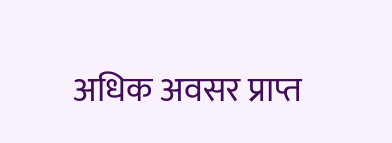अधिक अवसर प्राप्त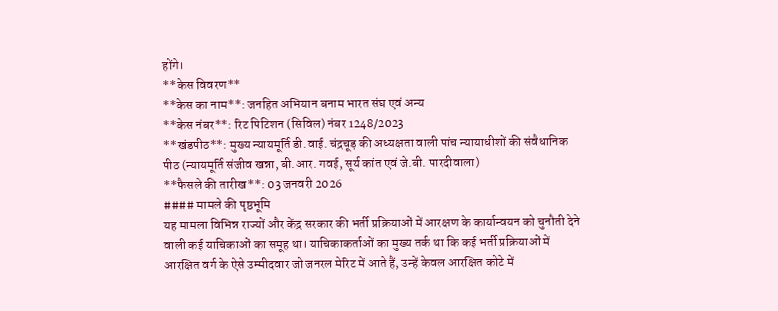होंगे।
**केस विवरण**
**केस का नाम**: जनहित अभियान बनाम भारत संघ एवं अन्य
**केस नंबर**: रिट पिटिशन (सिविल) नंबर 1248/2023
**खंडपीठ**: मुख्य न्यायमूर्ति डी.वाई. चंद्रचूड़ की अध्यक्षता वाली पांच न्यायाधीशों की संवैधानिक पीठ (न्यायमूर्ति संजीव खन्ना, बी.आर. गवई, सूर्य कांत एवं जे.बी. पारदीवाला)
**फैसले की तारीख**: 03 जनवरी 2026
#### मामले की पृष्ठभूमि
यह मामला विभिन्न राज्यों और केंद्र सरकार की भर्ती प्रक्रियाओं में आरक्षण के कार्यान्वयन को चुनौती देने वाली कई याचिकाओं का समूह था। याचिकाकर्ताओं का मुख्य तर्क था कि कई भर्ती प्रक्रियाओं में आरक्षित वर्ग के ऐसे उम्मीदवार जो जनरल मेरिट में आते हैं, उन्हें केवल आरक्षित कोटे में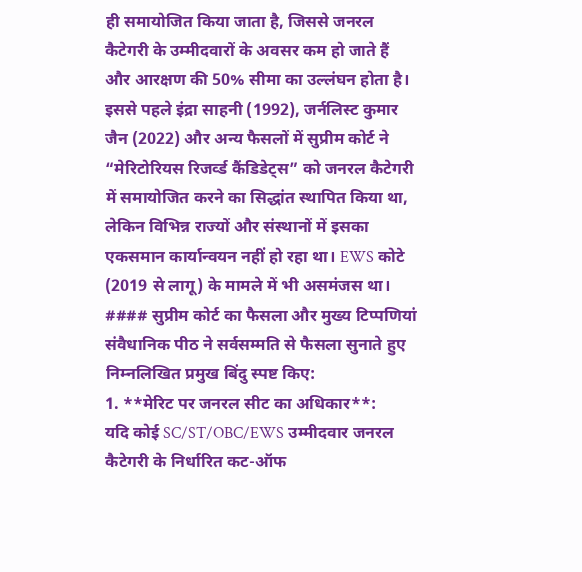ही समायोजित किया जाता है, जिससे जनरल कैटेगरी के उम्मीदवारों के अवसर कम हो जाते हैं और आरक्षण की 50% सीमा का उल्लंघन होता है।
इससे पहले इंद्रा साहनी (1992), जर्नलिस्ट कुमार जैन (2022) और अन्य फैसलों में सुप्रीम कोर्ट ने “मेरिटोरियस रिजर्व्ड कैंडिडेट्स” को जनरल कैटेगरी में समायोजित करने का सिद्धांत स्थापित किया था, लेकिन विभिन्न राज्यों और संस्थानों में इसका एकसमान कार्यान्वयन नहीं हो रहा था। EWS कोटे (2019 से लागू) के मामले में भी असमंजस था।
#### सुप्रीम कोर्ट का फैसला और मुख्य टिप्पणियां
संवैधानिक पीठ ने सर्वसम्मति से फैसला सुनाते हुए निम्नलिखित प्रमुख बिंदु स्पष्ट किए:
1. **मेरिट पर जनरल सीट का अधिकार**:
यदि कोई SC/ST/OBC/EWS उम्मीदवार जनरल कैटेगरी के निर्धारित कट-ऑफ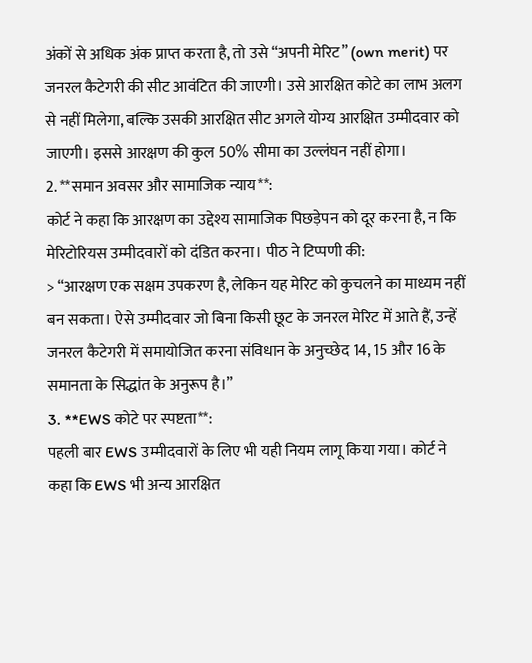अंकों से अधिक अंक प्राप्त करता है, तो उसे “अपनी मेरिट” (own merit) पर जनरल कैटेगरी की सीट आवंटित की जाएगी। उसे आरक्षित कोटे का लाभ अलग से नहीं मिलेगा, बल्कि उसकी आरक्षित सीट अगले योग्य आरक्षित उम्मीदवार को जाएगी। इससे आरक्षण की कुल 50% सीमा का उल्लंघन नहीं होगा।
2. **समान अवसर और सामाजिक न्याय**:
कोर्ट ने कहा कि आरक्षण का उद्देश्य सामाजिक पिछड़ेपन को दूर करना है, न कि मेरिटोरियस उम्मीदवारों को दंडित करना। पीठ ने टिप्पणी की:
> “आरक्षण एक सक्षम उपकरण है, लेकिन यह मेरिट को कुचलने का माध्यम नहीं बन सकता। ऐसे उम्मीदवार जो बिना किसी छूट के जनरल मेरिट में आते हैं, उन्हें जनरल कैटेगरी में समायोजित करना संविधान के अनुच्छेद 14, 15 और 16 के समानता के सिद्धांत के अनुरूप है।”
3. **EWS कोटे पर स्पष्टता**:
पहली बार EWS उम्मीदवारों के लिए भी यही नियम लागू किया गया। कोर्ट ने कहा कि EWS भी अन्य आरक्षित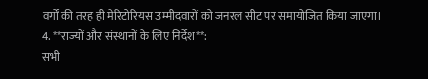वर्गों की तरह ही मेरिटोरियस उम्मीदवारों को जनरल सीट पर समायोजित किया जाएगा।
4. **राज्यों और संस्थानों के लिए निर्देश**:
सभी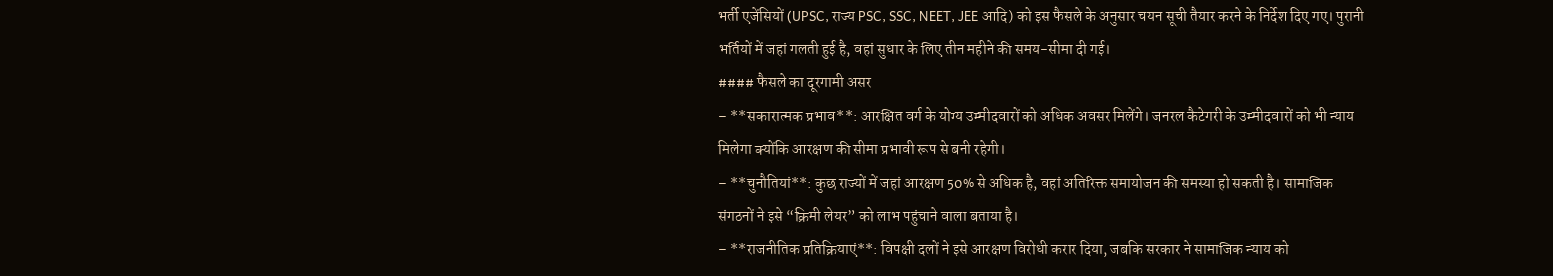भर्ती एजेंसियों (UPSC, राज्य PSC, SSC, NEET, JEE आदि) को इस फैसले के अनुसार चयन सूची तैयार करने के निर्देश दिए गए। पुरानी भर्तियों में जहां गलती हुई है, वहां सुधार के लिए तीन महीने की समय-सीमा दी गई।
#### फैसले का दूरगामी असर
– **सकारात्मक प्रभाव**: आरक्षित वर्ग के योग्य उम्मीदवारों को अधिक अवसर मिलेंगे। जनरल कैटेगरी के उम्मीदवारों को भी न्याय मिलेगा क्योंकि आरक्षण की सीमा प्रभावी रूप से बनी रहेगी।
– **चुनौतियां**: कुछ राज्यों में जहां आरक्षण 50% से अधिक है, वहां अतिरिक्त समायोजन की समस्या हो सकती है। सामाजिक संगठनों ने इसे “क्रिमी लेयर” को लाभ पहुंचाने वाला बताया है।
– **राजनीतिक प्रतिक्रियाएं**: विपक्षी दलों ने इसे आरक्षण विरोधी करार दिया, जबकि सरकार ने सामाजिक न्याय को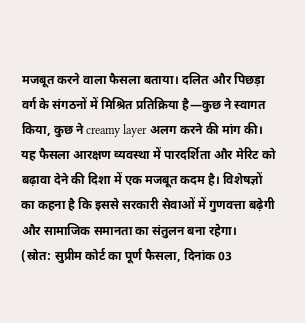मजबूत करने वाला फैसला बताया। दलित और पिछड़ा वर्ग के संगठनों में मिश्रित प्रतिक्रिया है—कुछ ने स्वागत किया, कुछ ने creamy layer अलग करने की मांग की।
यह फैसला आरक्षण व्यवस्था में पारदर्शिता और मेरिट को बढ़ावा देने की दिशा में एक मजबूत कदम है। विशेषज्ञों का कहना है कि इससे सरकारी सेवाओं में गुणवत्ता बढ़ेगी और सामाजिक समानता का संतुलन बना रहेगा।
(स्रोत: सुप्रीम कोर्ट का पूर्ण फैसला, दिनांक 03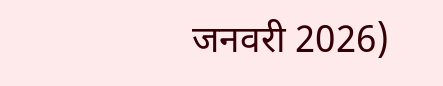जनवरी 2026)